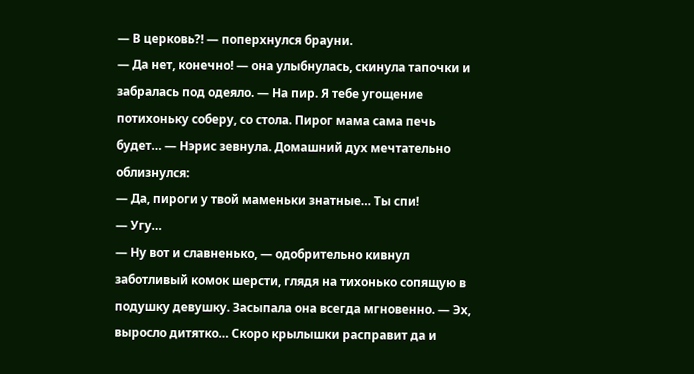— В церковь?! — поперхнулся брауни.
— Да нет, конечно! — она улыбнулась, скинула тапочки и забралась под одеяло. — На пир. Я тебе угощение потихоньку соберу, со стола. Пирог мама сама печь будет… — Нэрис зевнула. Домашний дух мечтательно облизнулся:
— Да, пироги у твой маменьки знатные… Ты спи!
— Угу…
— Ну вот и славненько, — одобрительно кивнул заботливый комок шерсти, глядя на тихонько сопящую в подушку девушку. Засыпала она всегда мгновенно. — Эх, выросло дитятко… Скоро крылышки расправит да и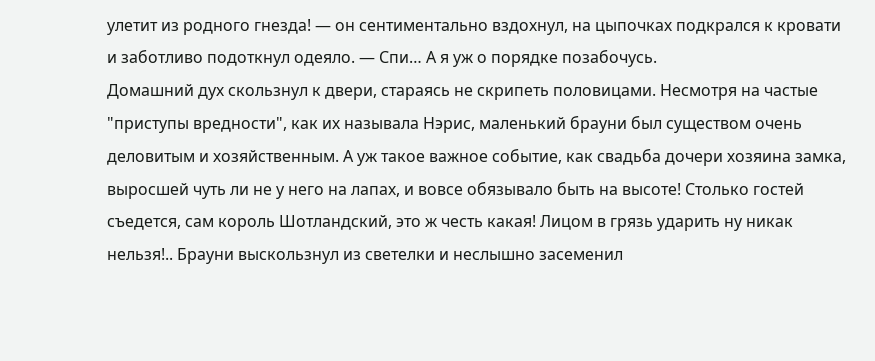улетит из родного гнезда! — он сентиментально вздохнул, на цыпочках подкрался к кровати и заботливо подоткнул одеяло. — Спи… А я уж о порядке позабочусь.
Домашний дух скользнул к двери, стараясь не скрипеть половицами. Несмотря на частые "приступы вредности", как их называла Нэрис, маленький брауни был существом очень деловитым и хозяйственным. А уж такое важное событие, как свадьба дочери хозяина замка, выросшей чуть ли не у него на лапах, и вовсе обязывало быть на высоте! Столько гостей съедется, сам король Шотландский, это ж честь какая! Лицом в грязь ударить ну никак нельзя!.. Брауни выскользнул из светелки и неслышно засеменил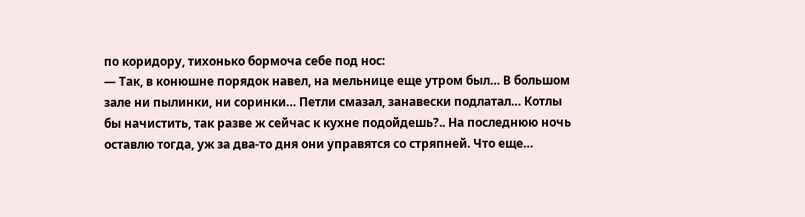по коридору, тихонько бормоча себе под нос:
— Так, в конюшне порядок навел, на мельнице еще утром был… В большом зале ни пылинки, ни соринки… Петли смазал, занавески подлатал… Котлы бы начистить, так разве ж сейчас к кухне подойдешь?.. На последнюю ночь оставлю тогда, уж за два-то дня они управятся со стряпней. Что еще…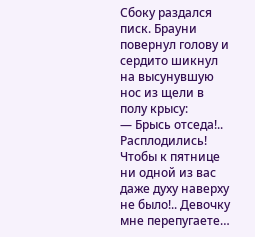Сбоку раздался писк. Брауни повернул голову и сердито шикнул на высунувшую нос из щели в полу крысу:
— Брысь отседа!.. Расплодились! Чтобы к пятнице ни одной из вас даже духу наверху не было!.. Девочку мне перепугаете…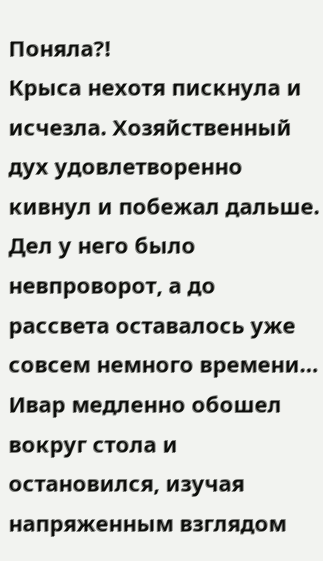Поняла?!
Крыса нехотя пискнула и исчезла. Хозяйственный дух удовлетворенно кивнул и побежал дальше. Дел у него было невпроворот, а до рассвета оставалось уже совсем немного времени…
Ивар медленно обошел вокруг стола и остановился, изучая напряженным взглядом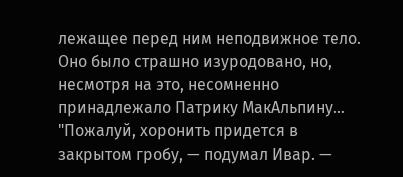лежащее перед ним неподвижное тело. Оно было страшно изуродовано, но, несмотря на это, несомненно принадлежало Патрику МакАльпину… "Пожалуй, хоронить придется в закрытом гробу, — подумал Ивар. —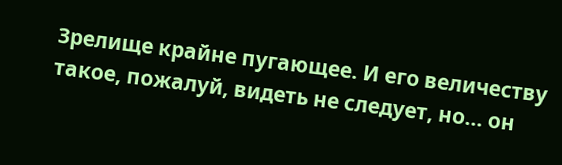Зрелище крайне пугающее. И его величеству такое, пожалуй, видеть не следует, но… он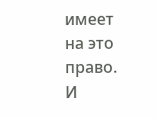имеет на это право. И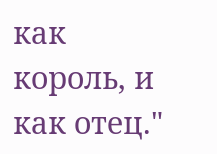как король, и как отец."